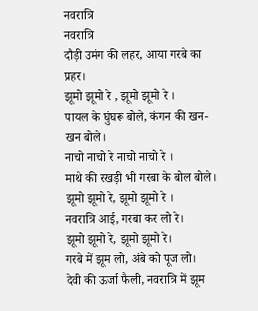नवरात्रि
नवरात्रि
दौड़ी उमंग की लहर, आया गरबे का प्रहर।
झूमो झूमो रे , झूमो झूमो रे ।
पायल के घुंघरू बोले, कंगन की खन-खन बोले।
नाचो नाचो रे नाचो नाचो रे ।
माथे की रखड़ी भी गरबा के बोल बोले।
झूमो झूमो रे, झूमो झूमो रे ।
नवरात्रि आई, गरबा कर लो रे।
झूमो झूमो रे, झूमो झूमो रे।
गरबे में झूम लो, अंबे को पूज लो।
देवी की ऊर्जा फैली, नवरात्रि में झूम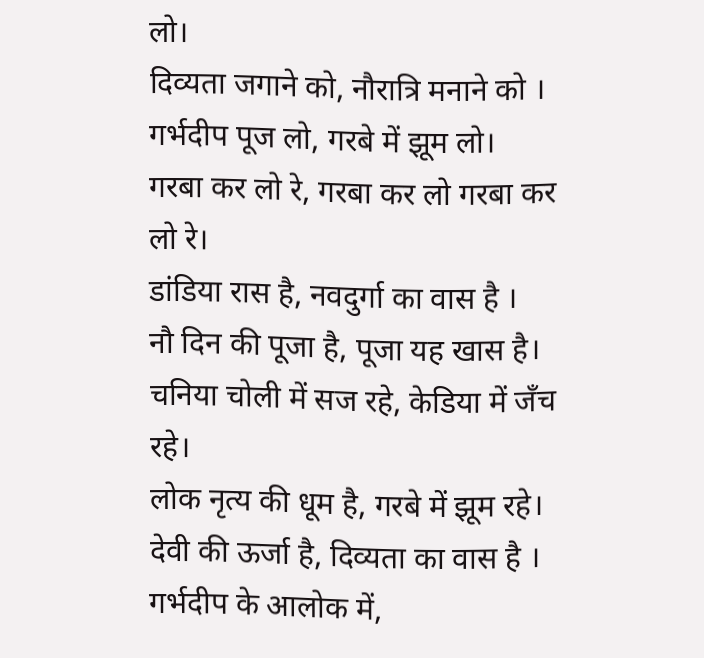लो।
दिव्यता जगाने को, नौरात्रि मनाने को ।
गर्भदीप पूज लो, गरबे में झूम लो।
गरबा कर लो रे, गरबा कर लो गरबा कर लो रे।
डांडिया रास है, नवदुर्गा का वास है ।
नौ दिन की पूजा है, पूजा यह खास है।
चनिया चोली में सज रहे, केडिया में जँच रहे।
लोक नृत्य की धूम है, गरबे में झूम रहे।
देवी की ऊर्जा है, दिव्यता का वास है ।
गर्भदीप के आलोक में,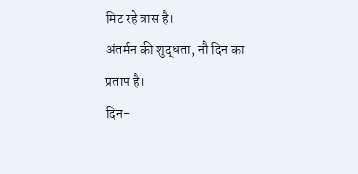मिट रहे त्रास है।
अंतर्मन की शुद्धता, नौ दिन का प्रताप है।
दिन-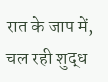रात के जाप में, चल रही शुद्ध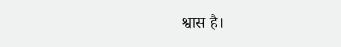श्वास है।